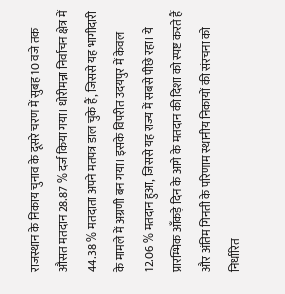राजस्थान के निकाय चुनाव के दूसरे चरण में सुबह 10 वजे तक औसत मतदान 28.87 % दर्ज किया गया। धोरीमन्ना निर्वाचन क्षेत्र में 44.38 % मतदाता अपने मतपत्र डाल चुके हैं, जिससे यह भागीदारी के मामले में अग्रणी बन गया। इसके विपरीत उदयपुर में केवल 12.06 % मतदान हुआ, जिससे यह राज्य में सबसे पीछे रहा। ये प्रारम्भिक आँकड़े दिन के आगे के मतदान की दिशा को स्पष्ट करते हैं और अंतिम गिनती के परिणाम स्थानीय निकायों की संरचना को निर्धारित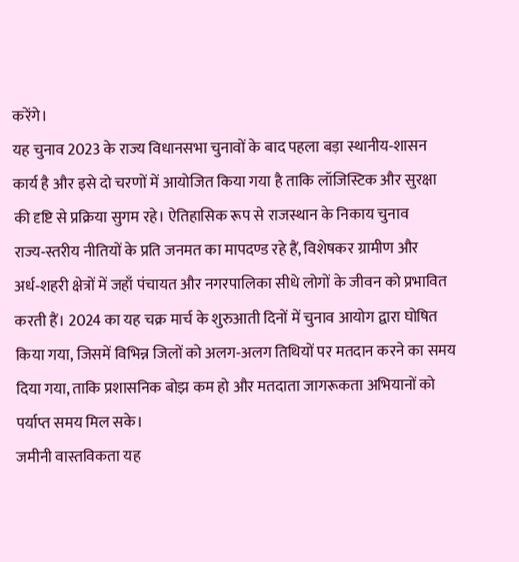करेंगे।
यह चुनाव 2023 के राज्य विधानसभा चुनावों के बाद पहला बड़ा स्थानीय‑शासन कार्य है और इसे दो चरणों में आयोजित किया गया है ताकि लॉजिस्टिक और सुरक्षा की दृष्टि से प्रक्रिया सुगम रहे। ऐतिहासिक रूप से राजस्थान के निकाय चुनाव राज्य‑स्तरीय नीतियों के प्रति जनमत का मापदण्ड रहे हैं, विशेषकर ग्रामीण और अर्ध‑शहरी क्षेत्रों में जहाँ पंचायत और नगरपालिका सीधे लोगों के जीवन को प्रभावित करती हैं। 2024 का यह चक्र मार्च के शुरुआती दिनों में चुनाव आयोग द्वारा घोषित किया गया, जिसमें विभिन्न जिलों को अलग‑अलग तिथियों पर मतदान करने का समय दिया गया, ताकि प्रशासनिक बोझ कम हो और मतदाता जागरूकता अभियानों को पर्याप्त समय मिल सके।
जमीनी वास्तविकता यह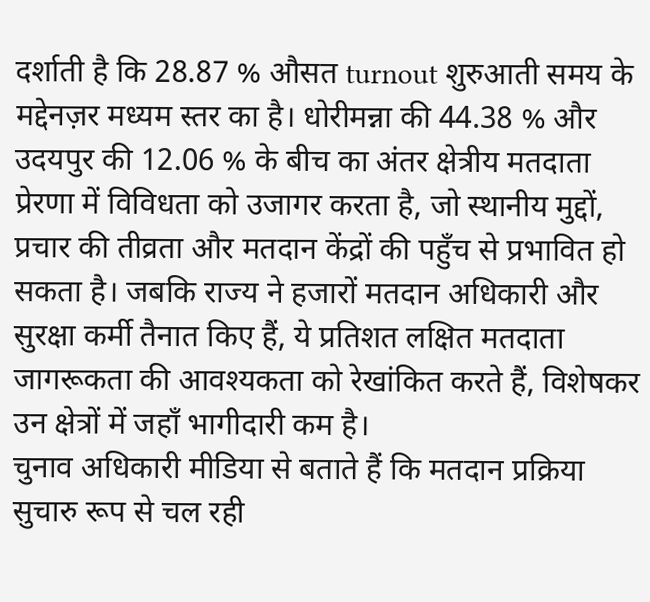दर्शाती है कि 28.87 % औसत turnout शुरुआती समय के मद्देनज़र मध्यम स्तर का है। धोरीमन्ना की 44.38 % और उदयपुर की 12.06 % के बीच का अंतर क्षेत्रीय मतदाता प्रेरणा में विविधता को उजागर करता है, जो स्थानीय मुद्दों, प्रचार की तीव्रता और मतदान केंद्रों की पहुँच से प्रभावित हो सकता है। जबकि राज्य ने हजारों मतदान अधिकारी और सुरक्षा कर्मी तैनात किए हैं, ये प्रतिशत लक्षित मतदाता जागरूकता की आवश्यकता को रेखांकित करते हैं, विशेषकर उन क्षेत्रों में जहाँ भागीदारी कम है।
चुनाव अधिकारी मीडिया से बताते हैं कि मतदान प्रक्रिया सुचारु रूप से चल रही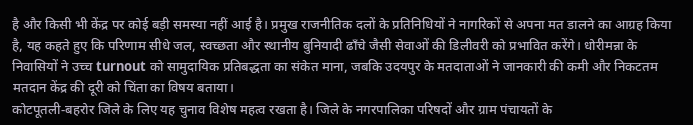है और किसी भी केंद्र पर कोई बड़ी समस्या नहीं आई है। प्रमुख राजनीतिक दलों के प्रतिनिधियों ने नागरिकों से अपना मत डालने का आग्रह किया है, यह कहते हुए कि परिणाम सीधे जल, स्वच्छता और स्थानीय बुनियादी ढाँचे जैसी सेवाओं की डिलीवरी को प्रभावित करेंगे। धोरीमन्ना के निवासियों ने उच्च turnout को सामुदायिक प्रतिबद्धता का संकेत माना, जबकि उदयपुर के मतदाताओं ने जानकारी की कमी और निकटतम मतदान केंद्र की दूरी को चिंता का विषय बताया।
कोटपूतली‑बहरोर जिले के लिए यह चुनाव विशेष महत्व रखता है। जिले के नगरपालिका परिषदों और ग्राम पंचायतों के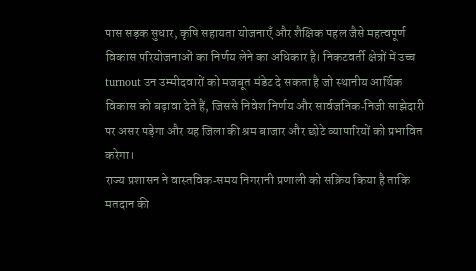पास सड़क सुधार, कृषि सहायता योजनाएँ और शैक्षिक पहल जैसे महत्वपूर्ण विकास परियोजनाओं का निर्णय लेने का अधिकार है। निकटवर्ती क्षेत्रों में उच्च turnout उन उम्मीदवारों को मजबूत मंडेट दे सकता है जो स्थानीय आर्थिक विकास को बढ़ावा देते हैं, जिससे निवेश निर्णय और सार्वजनिक‑निजी साझेदारी पर असर पड़ेगा और यह जिला की श्रम बाजार और छोटे व्यापारियों को प्रभावित करेगा।
राज्य प्रशासन ने वास्तविक‑समय निगरानी प्रणाली को सक्रिय किया है ताकि मतदान की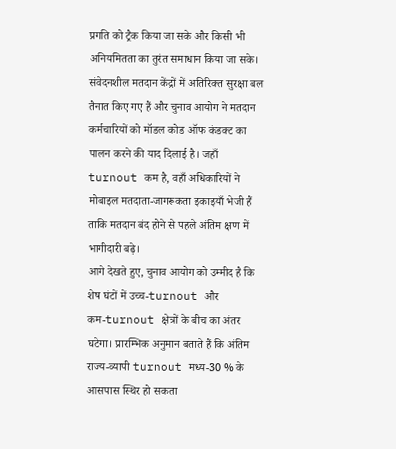प्रगति को ट्रैक किया जा सके और किसी भी अनियमितता का तुरंत समाधान किया जा सके। संवेदनशील मतदान केंद्रों में अतिरिक्त सुरक्षा बल तैनात किए गए हैं और चुनाव आयोग ने मतदान कर्मचारियों को मॉडल कोड ऑफ कंडक्ट का पालन करने की याद दिलाई है। जहाँ turnout कम है, वहाँ अधिकारियों ने मोबाइल मतदाता‑जागरूकता इकाइयाँ भेजी हैं ताकि मतदान बंद होने से पहले अंतिम क्षण में भागीदारी बढ़े।
आगे देखते हुए, चुनाव आयोग को उम्मीद है कि शेष घंटों में उच्च‑turnout और कम‑turnout क्षेत्रों के बीच का अंतर घटेगा। प्रारम्भिक अनुमान बताते हैं कि अंतिम राज्य‑व्यापी turnout मध्य‑30 % के आसपास स्थिर हो सकता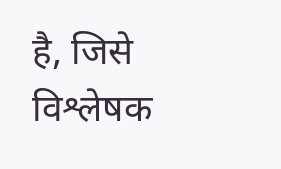है, जिसे विश्लेषक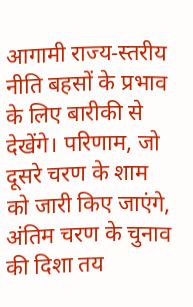आगामी राज्य‑स्तरीय नीति बहसों के प्रभाव के लिए बारीकी से देखेंगे। परिणाम, जो दूसरे चरण के शाम को जारी किए जाएंगे, अंतिम चरण के चुनाव की दिशा तय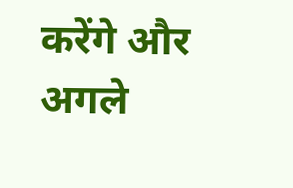करेंगे और अगले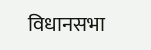विधानसभा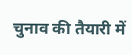चुनाव की तैयारी में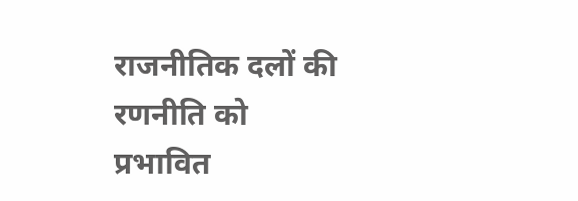राजनीतिक दलों की रणनीति को प्रभावित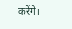करेंगे।